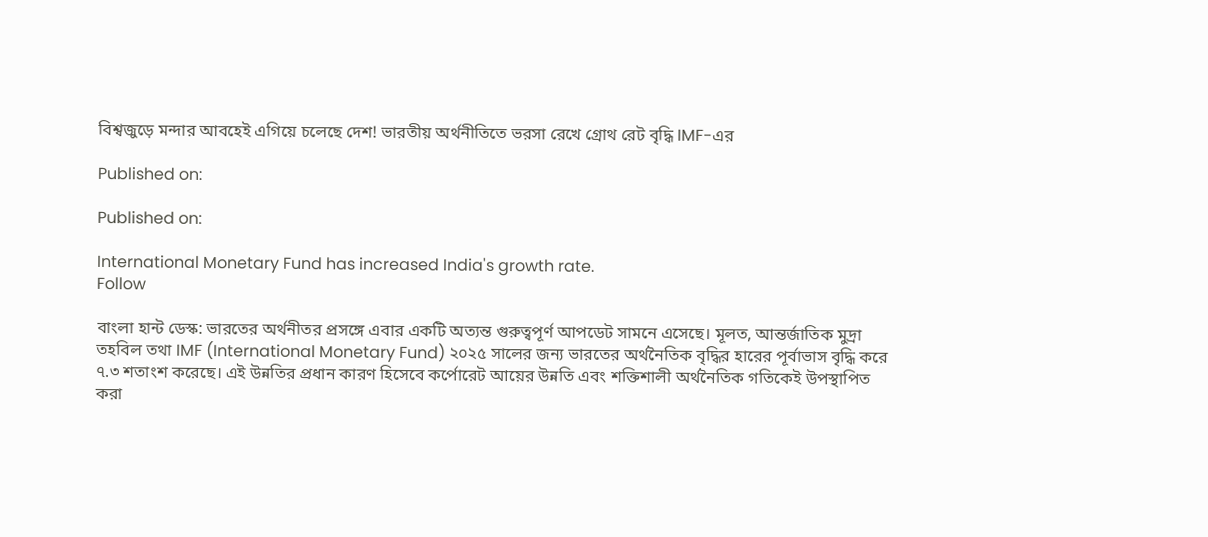বিশ্বজুড়ে মন্দার আবহেই এগিয়ে চলেছে দেশ! ভারতীয় অর্থনীতিতে ভরসা রেখে গ্রোথ রেট বৃদ্ধি IMF-এর

Published on:

Published on:

International Monetary Fund has increased India's growth rate.
Follow

বাংলা হান্ট ডেস্ক: ভারতের অর্থনীতর প্রসঙ্গে এবার একটি অত্যন্ত গুরুত্বপূর্ণ আপডেট সামনে এসেছে। মূলত, আন্তর্জাতিক মুদ্রা তহবিল তথা IMF (International Monetary Fund) ২০২৫ সালের জন্য ভারতের অর্থনৈতিক বৃদ্ধির হারের পূর্বাভাস বৃদ্ধি করে ৭.৩ শতাংশ করেছে। এই উন্নতির প্রধান কারণ হিসেবে কর্পোরেট আয়ের উন্নতি এবং শক্তিশালী অর্থনৈতিক গতিকেই উপস্থাপিত করা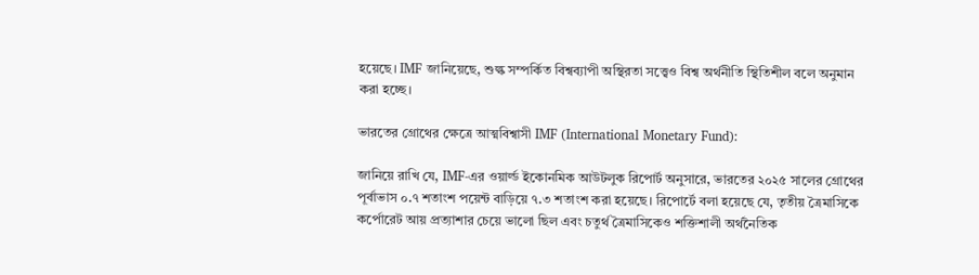হয়েছে। IMF জানিয়েছে, শুল্ক সম্পর্কিত বিশ্বব্যাপী অস্থিরতা সত্ত্বেও বিশ্ব অর্থনীতি স্থিতিশীল বলে অনুমান করা হচ্ছে।

ভারতের গ্রোথের ক্ষেত্রে আত্মবিশ্বাসী IMF (International Monetary Fund):

জানিয়ে রাখি যে, IMF-এর ওয়ার্ল্ড ইকোনমিক আউটলুক রিপোর্ট অনুসারে, ভারতের ২০২৫ সালের গ্রোথের পূর্বাভাস ০.৭ শতাংশ পয়েন্ট বাড়িয়ে ৭.৩ শতাংশ করা হয়েছে। রিপোর্টে বলা হয়েছে যে, তৃতীয় ত্রৈমাসিকে কর্পোরেট আয় প্রত্যাশার চেয়ে ভালো ছিল এবং চতুর্থ ত্রৈমাসিকেও শক্তিশালী অর্থনৈতিক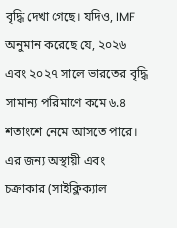বৃদ্ধি দেখা গেছে। যদিও, IMF অনুমান করেছে যে, ২০২৬ এবং ২০২৭ সালে ভারতের বৃদ্ধি সামান্য পরিমাণে কমে ৬.৪ শতাংশে নেমে আসতে পারে। এর জন্য অস্থায়ী এবং চক্রাকার (সাইক্লিক্যাল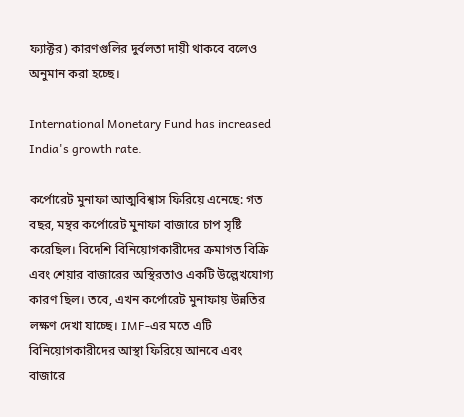ফ্যাক্টর) কারণগুলির দুর্বলতা দায়ী থাকবে বলেও অনুমান করা হচ্ছে।

International Monetary Fund has increased India's growth rate.

কর্পোরেট মুনাফা আত্মবিশ্বাস ফিরিয়ে এনেছে: গত বছর, মন্থর কর্পোরেট মুনাফা বাজারে চাপ সৃষ্টি করেছিল। বিদেশি বিনিয়োগকারীদের ক্রমাগত বিক্রি এবং শেয়ার বাজারের অস্থিরতাও একটি উল্লেখযোগ্য কারণ ছিল। তবে, এখন কর্পোরেট মুনাফায় উন্নতির লক্ষণ দেখা যাচ্ছে। IMF-এর মতে এটি বিনিয়োগকারীদের আস্থা ফিরিয়ে আনবে এবং বাজারে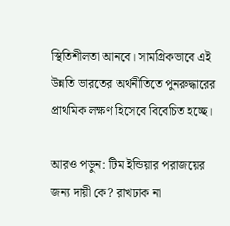স্থিতিশীলতা আনবে। সামগ্রিকভাবে এই উন্নতি ভারতের অর্থনীতিতে পুনরুদ্ধারের প্রাথমিক লক্ষণ হিসেবে বিবেচিত হচ্ছে।

আরও পড়ুন: টিম ইন্ডিয়ার পরাজয়ের জন্য দায়ী কে? রাখঢাক না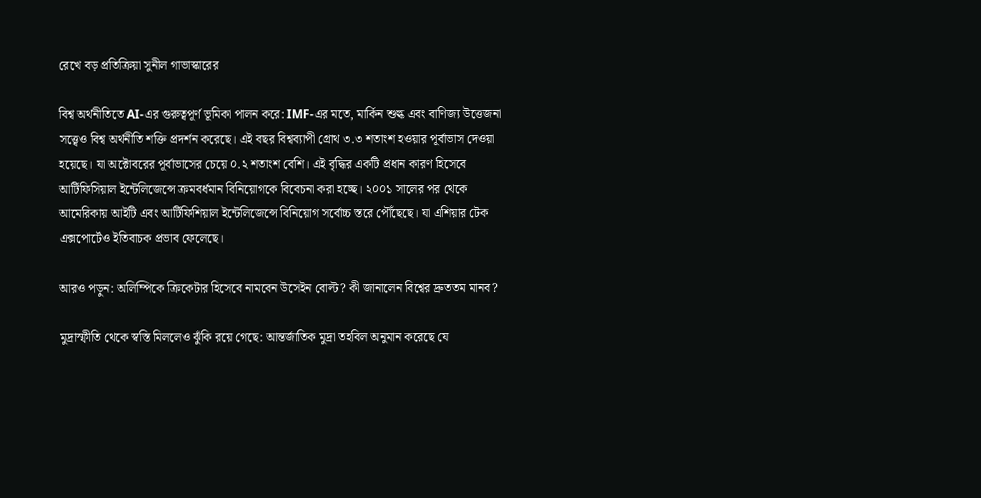রেখে বড় প্রতিক্রিয়া সুনীল গাভাস্কারের

বিশ্ব অর্থনীতিতে AI-এর গুরুত্বপূর্ণ ভূমিকা পালন করে: IMF-এর মতে, মার্কিন শুল্ক এবং বাণিজ্য উত্তেজনা সত্ত্বেও বিশ্ব অর্থনীতি শক্তি প্রদর্শন করেছে। এই বছর বিশ্বব্যাপী গ্রোথ ৩.৩ শতাংশ হওয়ার পূর্বাভাস দেওয়া হয়েছে। যা অক্টোবরের পূর্বাভাসের চেয়ে ০.২ শতাংশ বেশি। এই বৃদ্ধির একটি প্রধান কারণ হিসেবে আর্টিফিসিয়াল ইন্টেলিজেন্সে ক্রমবর্ধমান বিনিয়োগকে বিবেচনা করা হচ্ছে। ২০০১ সালের পর থেকে আমেরিকায় আইটি এবং আর্টিফিশিয়াল ইন্টেলিজেন্সে বিনিয়োগ সর্বোচ্চ স্তরে পৌঁছেছে। যা এশিয়ার টেক এক্সপোর্টেও ইতিবাচক প্রভাব ফেলেছে।

আরও পড়ুন: অলিম্পিকে ক্রিকেটার হিসেবে নামবেন উসেইন বোল্ট? কী জানালেন বিশ্বের দ্রুততম মানব?

মুদ্রাস্ফীতি থেকে স্বস্তি মিললেও ঝুঁকি রয়ে গেছে: আন্তর্জাতিক মুদ্রা তহবিল অনুমান করেছে যে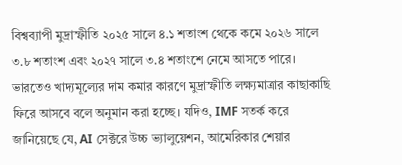বিশ্বব্যাপী মুদ্রাস্ফীতি ২০২৫ সালে ৪.১ শতাংশ থেকে কমে ২০২৬ সালে ৩.৮ শতাংশ এবং ২০২৭ সালে ৩.৪ শতাংশে নেমে আসতে পারে। ভারতেও খাদ্যমূল্যের দাম কমার কারণে মুদ্রাস্ফীতি লক্ষ্যমাত্রার কাছাকাছি ফিরে আসবে বলে অনুমান করা হচ্ছে। যদিও, IMF সতর্ক করে জানিয়েছে যে, AI সেক্টরে উচ্চ ভ্যালুয়েশন, আমেরিকার শেয়ার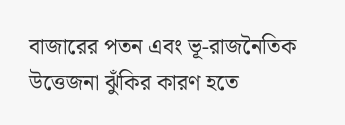বাজারের পতন এবং ভূ-রাজনৈতিক উত্তেজনা ঝুঁকির কারণ হতে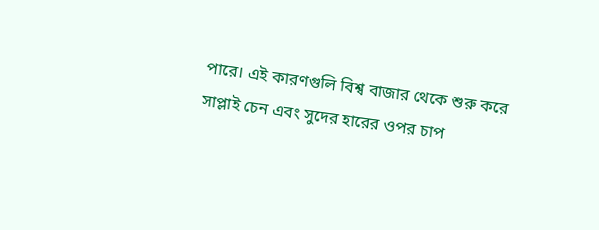পারে। এই কারণগুলি বিশ্ব বাজার থেকে শুরু করে সাপ্লাই চেন এবং সুদের হারের ওপর চাপ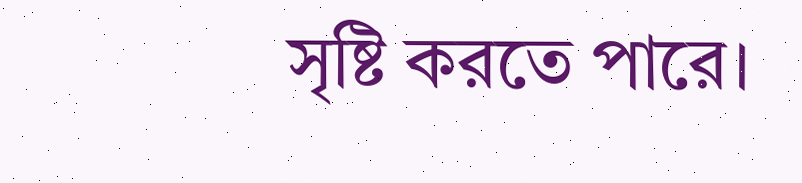সৃষ্টি করতে পারে।